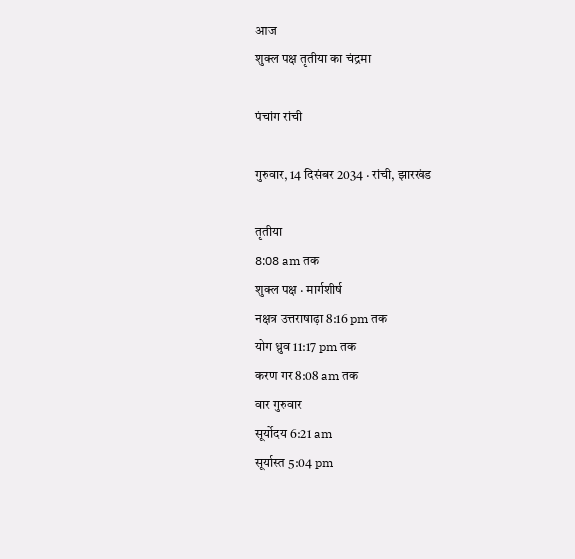आज
शुक्ल पक्ष तृतीया का चंद्रमा

पंचांग रांची

गुरुवार, 14 दिसंबर 2034 · रांची, झारखंड

तृतीया
8:08 am तक
शुक्ल पक्ष · मार्गशीर्ष
नक्षत्र उत्तराषाढ़ा 8:16 pm तक
योग ध्रुव 11:17 pm तक
करण गर 8:08 am तक
वार गुरुवार
सूर्योदय 6:21 am
सूर्यास्त 5:04 pm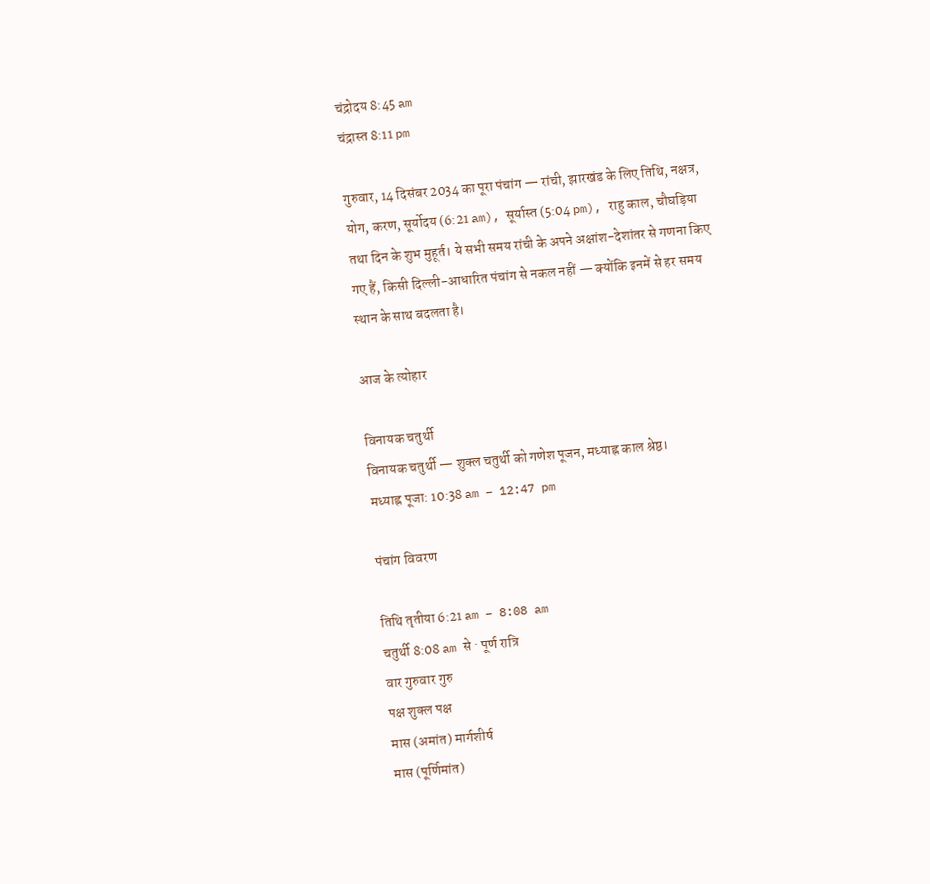चंद्रोदय 8:45 am
चंद्रास्त 8:11 pm

गुरुवार, 14 दिसंबर 2034 का पूरा पंचांग — रांची, झारखंड के लिए तिथि, नक्षत्र, योग, करण, सूर्योदय (6:21 am), सूर्यास्त (5:04 pm), राहु काल, चौघड़िया तथा दिन के शुभ मुहूर्त। ये सभी समय रांची के अपने अक्षांश-देशांतर से गणना किए गए हैं, किसी दिल्ली-आधारित पंचांग से नकल नहीं — क्योंकि इनमें से हर समय स्थान के साथ बदलता है।

आज के त्योहार

विनायक चतुर्थी
विनायक चतुर्थी — शुक्ल चतुर्थी को गणेश पूजन, मध्याह्न काल श्रेष्ठ।
मध्याह्न पूजा: 10:38 am – 12:47 pm

पंचांग विवरण

तिथि तृतीया 6:21 am – 8:08 am
चतुर्थी 8:08 am से · पूर्ण रात्रि
वार गुरुवार गुरु
पक्ष शुक्ल पक्ष
मास (अमांत) मार्गशीर्ष
मास (पूर्णिमांत)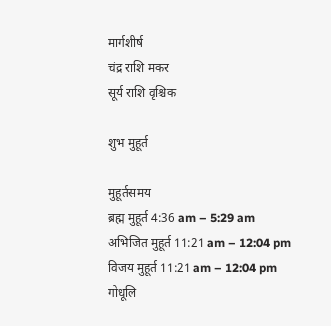मार्गशीर्ष
चंद्र राशि मकर
सूर्य राशि वृश्चिक

शुभ मुहूर्त

मुहूर्तसमय
ब्रह्म मुहूर्त 4:36 am – 5:29 am
अभिजित मुहूर्त 11:21 am – 12:04 pm
विजय मुहूर्त 11:21 am – 12:04 pm
गोधूलि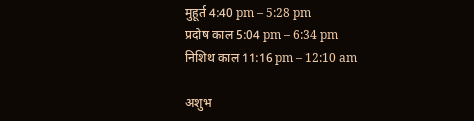मुहूर्त 4:40 pm – 5:28 pm
प्रदोष काल 5:04 pm – 6:34 pm
निशिथ काल 11:16 pm – 12:10 am

अशुभ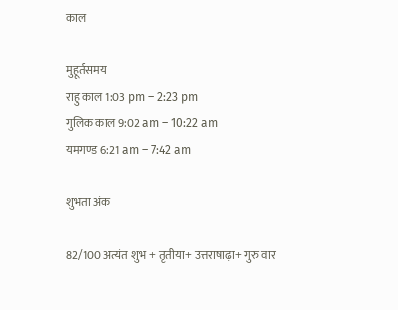काल

मुहूर्तसमय
राहु काल 1:03 pm – 2:23 pm
गुलिक काल 9:02 am – 10:22 am
यमगण्ड 6:21 am – 7:42 am

शुभता अंक

82/100 अत्यंत शुभ + तृतीया+ उत्तराषाढ़ा+ गुरु वार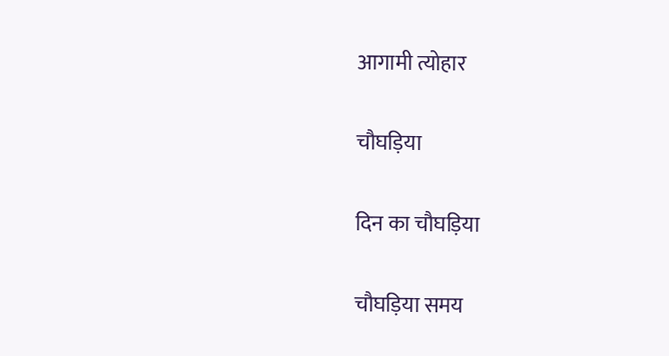आगामी त्योहार

चौघड़िया

दिन का चौघड़िया

चौघड़िया समय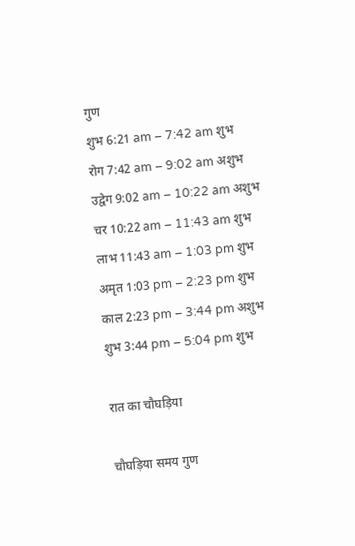गुण
शुभ 6:21 am – 7:42 am शुभ
रोग 7:42 am – 9:02 am अशुभ
उद्वेग 9:02 am – 10:22 am अशुभ
चर 10:22 am – 11:43 am शुभ
लाभ 11:43 am – 1:03 pm शुभ
अमृत 1:03 pm – 2:23 pm शुभ
काल 2:23 pm – 3:44 pm अशुभ
शुभ 3:44 pm – 5:04 pm शुभ

रात का चौघड़िया

चौघड़िया समय गुण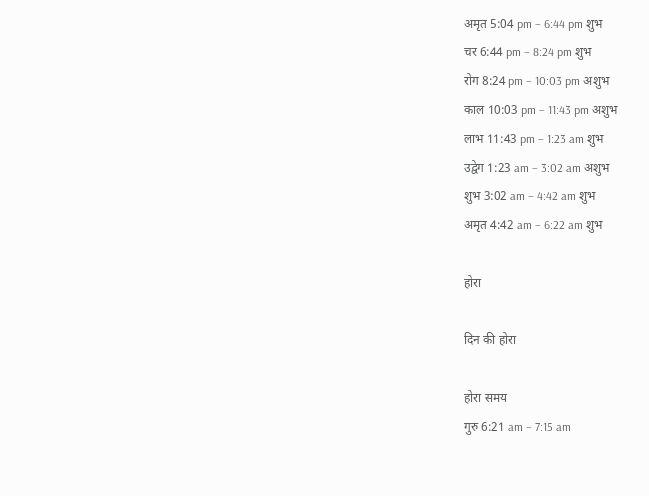अमृत 5:04 pm – 6:44 pm शुभ
चर 6:44 pm – 8:24 pm शुभ
रोग 8:24 pm – 10:03 pm अशुभ
काल 10:03 pm – 11:43 pm अशुभ
लाभ 11:43 pm – 1:23 am शुभ
उद्वेग 1:23 am – 3:02 am अशुभ
शुभ 3:02 am – 4:42 am शुभ
अमृत 4:42 am – 6:22 am शुभ

होरा

दिन की होरा

होरा समय
गुरु 6:21 am – 7:15 am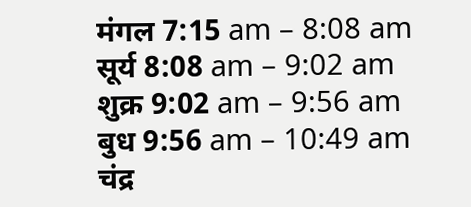मंगल 7:15 am – 8:08 am
सूर्य 8:08 am – 9:02 am
शुक्र 9:02 am – 9:56 am
बुध 9:56 am – 10:49 am
चंद्र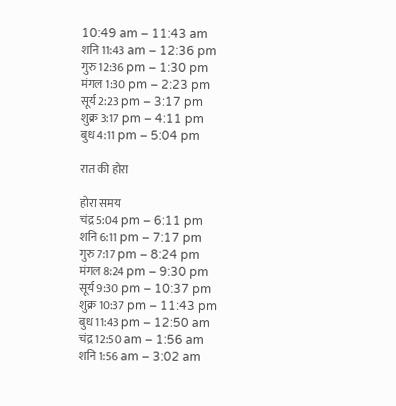10:49 am – 11:43 am
शनि 11:43 am – 12:36 pm
गुरु 12:36 pm – 1:30 pm
मंगल 1:30 pm – 2:23 pm
सूर्य 2:23 pm – 3:17 pm
शुक्र 3:17 pm – 4:11 pm
बुध 4:11 pm – 5:04 pm

रात की होरा

होरा समय
चंद्र 5:04 pm – 6:11 pm
शनि 6:11 pm – 7:17 pm
गुरु 7:17 pm – 8:24 pm
मंगल 8:24 pm – 9:30 pm
सूर्य 9:30 pm – 10:37 pm
शुक्र 10:37 pm – 11:43 pm
बुध 11:43 pm – 12:50 am
चंद्र 12:50 am – 1:56 am
शनि 1:56 am – 3:02 am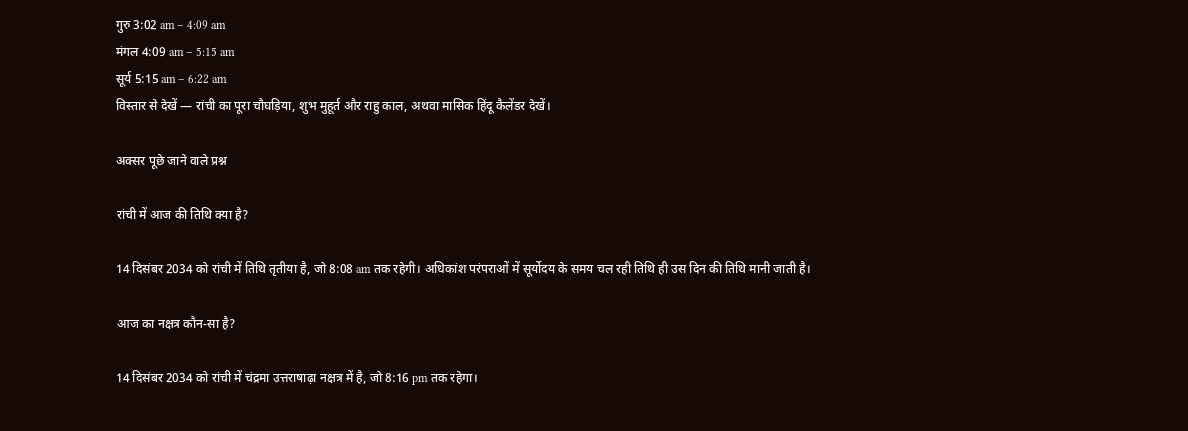गुरु 3:02 am – 4:09 am
मंगल 4:09 am – 5:15 am
सूर्य 5:15 am – 6:22 am
विस्तार से देखें — रांची का पूरा चौघड़िया, शुभ मुहूर्त और राहु काल, अथवा मासिक हिंदू कैलेंडर देखें।

अक्सर पूछे जाने वाले प्रश्न

रांची में आज की तिथि क्या है?

14 दिसंबर 2034 को रांची में तिथि तृतीया है, जो 8:08 am तक रहेगी। अधिकांश परंपराओं में सूर्योदय के समय चल रही तिथि ही उस दिन की तिथि मानी जाती है।

आज का नक्षत्र कौन-सा है?

14 दिसंबर 2034 को रांची में चंद्रमा उत्तराषाढ़ा नक्षत्र में है, जो 8:16 pm तक रहेगा।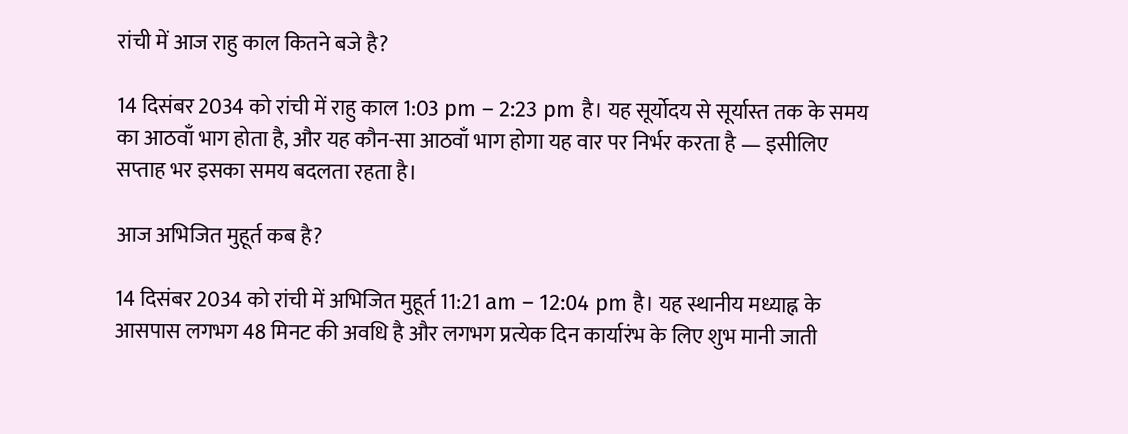रांची में आज राहु काल कितने बजे है?

14 दिसंबर 2034 को रांची में राहु काल 1:03 pm – 2:23 pm है। यह सूर्योदय से सूर्यास्त तक के समय का आठवाँ भाग होता है, और यह कौन-सा आठवाँ भाग होगा यह वार पर निर्भर करता है — इसीलिए सप्ताह भर इसका समय बदलता रहता है।

आज अभिजित मुहूर्त कब है?

14 दिसंबर 2034 को रांची में अभिजित मुहूर्त 11:21 am – 12:04 pm है। यह स्थानीय मध्याह्न के आसपास लगभग 48 मिनट की अवधि है और लगभग प्रत्येक दिन कार्यारंभ के लिए शुभ मानी जाती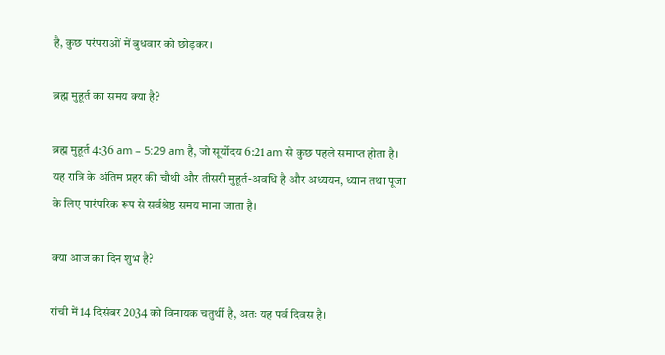है, कुछ परंपराओं में बुधवार को छोड़कर।

ब्रह्म मुहूर्त का समय क्या है?

ब्रह्म मुहूर्त 4:36 am – 5:29 am है, जो सूर्योदय 6:21 am से कुछ पहले समाप्त होता है। यह रात्रि के अंतिम प्रहर की चौथी और तीसरी मुहूर्त-अवधि है और अध्ययन, ध्यान तथा पूजा के लिए पारंपरिक रूप से सर्वश्रेष्ठ समय माना जाता है।

क्या आज का दिन शुभ है?

रांची में 14 दिसंबर 2034 को विनायक चतुर्थी है, अतः यह पर्व दिवस है।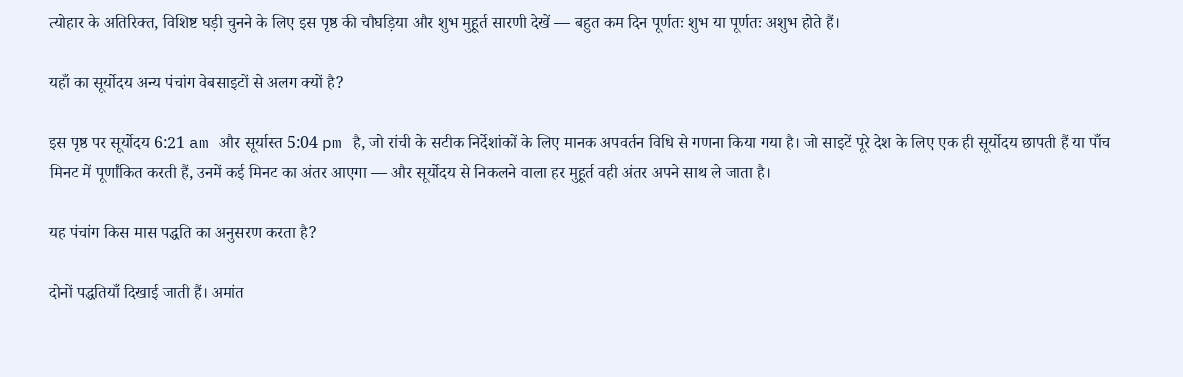त्योहार के अतिरिक्त, विशिष्ट घड़ी चुनने के लिए इस पृष्ठ की चौघड़िया और शुभ मुहूर्त सारणी देखें — बहुत कम दिन पूर्णतः शुभ या पूर्णतः अशुभ होते हैं।

यहाँ का सूर्योदय अन्य पंचांग वेबसाइटों से अलग क्यों है?

इस पृष्ठ पर सूर्योदय 6:21 am और सूर्यास्त 5:04 pm है, जो रांची के सटीक निर्देशांकों के लिए मानक अपवर्तन विधि से गणना किया गया है। जो साइटें पूरे देश के लिए एक ही सूर्योदय छापती हैं या पाँच मिनट में पूर्णांकित करती हैं, उनमें कई मिनट का अंतर आएगा — और सूर्योदय से निकलने वाला हर मुहूर्त वही अंतर अपने साथ ले जाता है।

यह पंचांग किस मास पद्धति का अनुसरण करता है?

दोनों पद्धतियाँ दिखाई जाती हैं। अमांत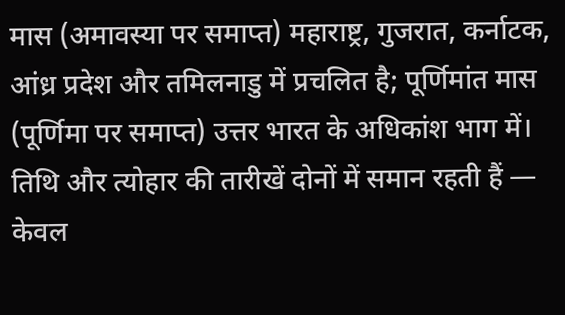मास (अमावस्या पर समाप्त) महाराष्ट्र, गुजरात, कर्नाटक, आंध्र प्रदेश और तमिलनाडु में प्रचलित है; पूर्णिमांत मास (पूर्णिमा पर समाप्त) उत्तर भारत के अधिकांश भाग में। तिथि और त्योहार की तारीखें दोनों में समान रहती हैं — केवल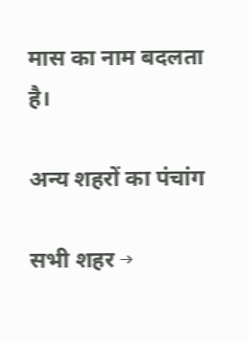मास का नाम बदलता है।

अन्य शहरों का पंचांग

सभी शहर →